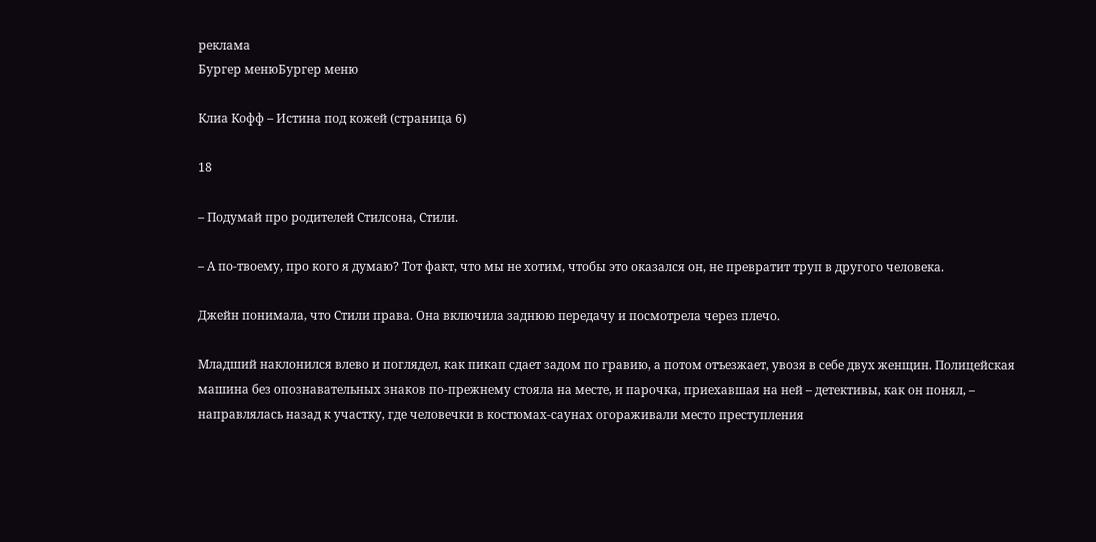реклама
Бургер менюБургер меню

Клиа Кофф – Истина под кожей (страница 6)

18

– Подумай про родителей Стилсона, Стили.

– А по-твоему, про кого я думаю? Тот факт, что мы не хотим, чтобы это оказался он, не превратит труп в другого человека.

Джейн понимала, что Стили права. Она включила заднюю передачу и посмотрела через плечо.

Младший наклонился влево и поглядел, как пикап сдает задом по гравию, а потом отъезжает, увозя в себе двух женщин. Полицейская машина без опознавательных знаков по-прежнему стояла на месте, и парочка, приехавшая на ней – детективы, как он понял, – направлялась назад к участку, где человечки в костюмах-саунах огораживали место преступления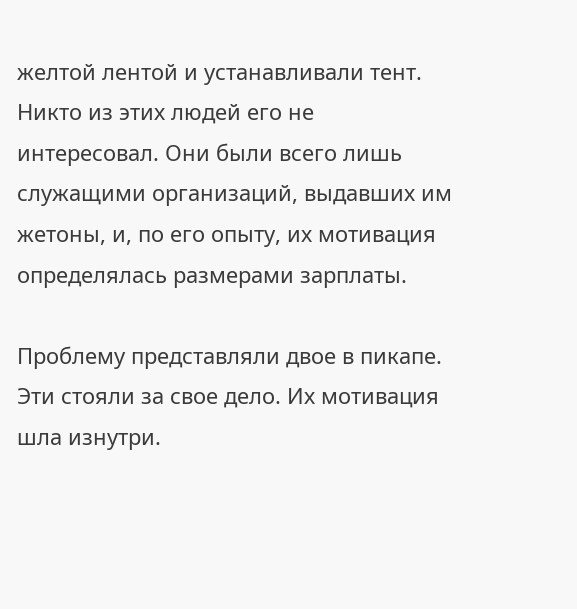желтой лентой и устанавливали тент. Никто из этих людей его не интересовал. Они были всего лишь служащими организаций, выдавших им жетоны, и, по его опыту, их мотивация определялась размерами зарплаты.

Проблему представляли двое в пикапе. Эти стояли за свое дело. Их мотивация шла изнутри.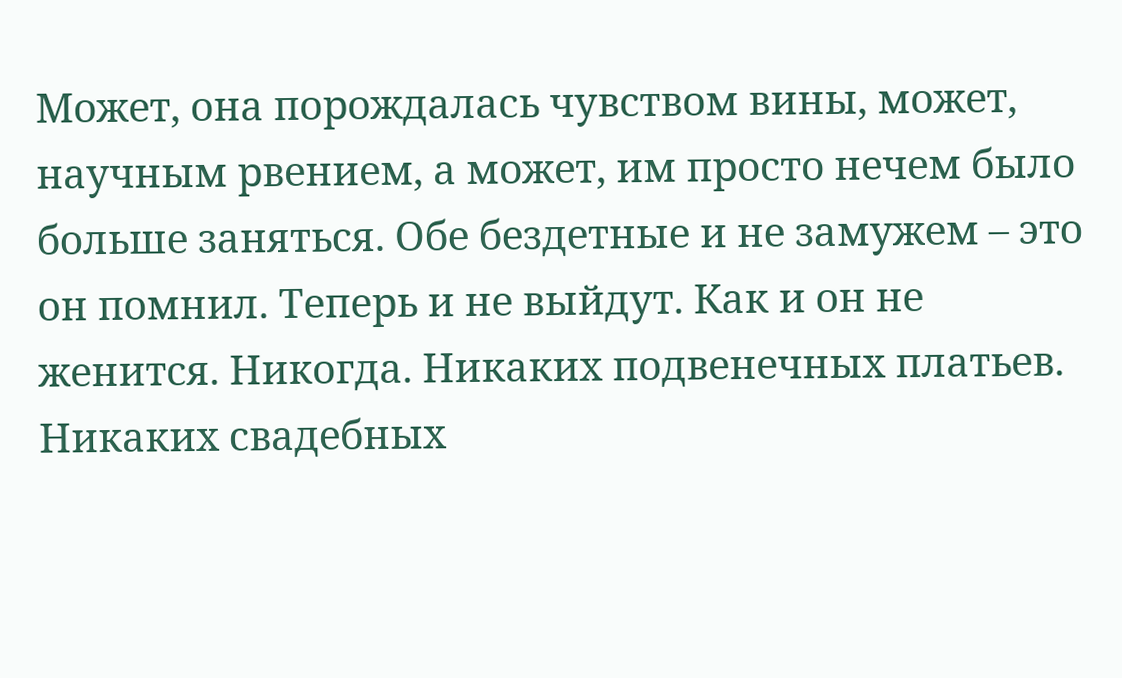Может, она порождалась чувством вины, может, научным рвением, а может, им просто нечем было больше заняться. Обе бездетные и не замужем – это он помнил. Теперь и не выйдут. Как и он не женится. Никогда. Никаких подвенечных платьев. Никаких свадебных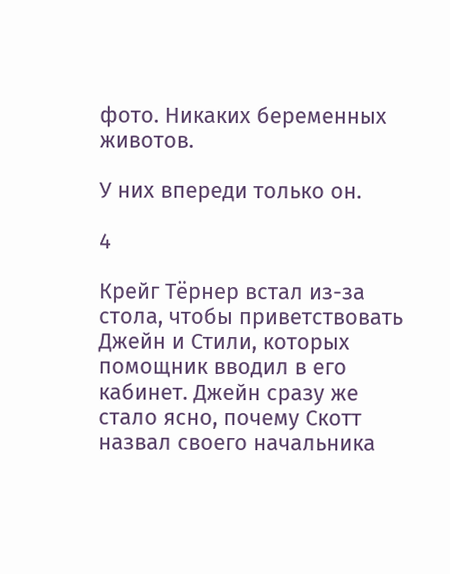фото. Никаких беременных животов.

У них впереди только он.

4

Крейг Тёрнер встал из-за стола, чтобы приветствовать Джейн и Стили, которых помощник вводил в его кабинет. Джейн сразу же стало ясно, почему Скотт назвал своего начальника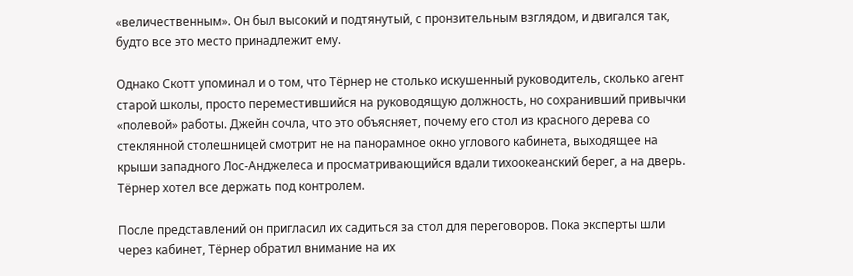«величественным». Он был высокий и подтянутый, с пронзительным взглядом, и двигался так, будто все это место принадлежит ему.

Однако Скотт упоминал и о том, что Тёрнер не столько искушенный руководитель, сколько агент старой школы, просто переместившийся на руководящую должность, но сохранивший привычки «полевой» работы. Джейн сочла, что это объясняет, почему его стол из красного дерева со стеклянной столешницей смотрит не на панорамное окно углового кабинета, выходящее на крыши западного Лос-Анджелеса и просматривающийся вдали тихоокеанский берег, а на дверь. Тёрнер хотел все держать под контролем.

После представлений он пригласил их садиться за стол для переговоров. Пока эксперты шли через кабинет, Тёрнер обратил внимание на их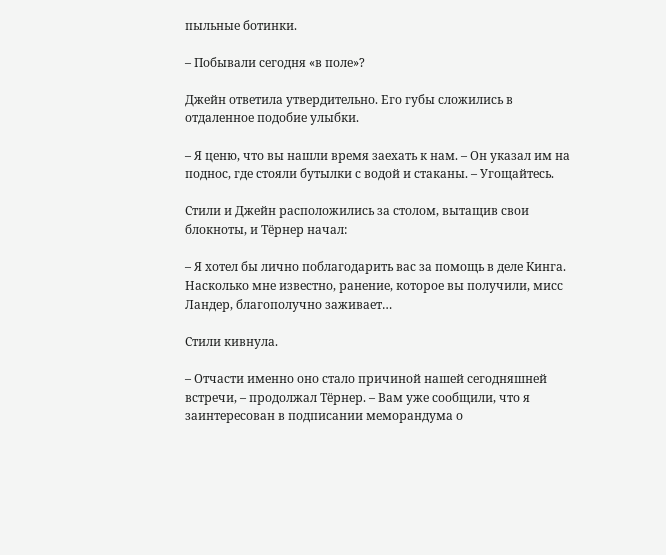пыльные ботинки.

– Побывали сегодня «в поле»?

Джейн ответила утвердительно. Его губы сложились в отдаленное подобие улыбки.

– Я ценю, что вы нашли время заехать к нам. – Он указал им на поднос, где стояли бутылки с водой и стаканы. – Угощайтесь.

Стили и Джейн расположились за столом, вытащив свои блокноты, и Тёрнер начал:

– Я хотел бы лично поблагодарить вас за помощь в деле Кинга. Насколько мне известно, ранение, которое вы получили, мисс Ландер, благополучно заживает…

Стили кивнула.

– Отчасти именно оно стало причиной нашей сегодняшней встречи, – продолжал Тёрнер. – Вам уже сообщили, что я заинтересован в подписании меморандума о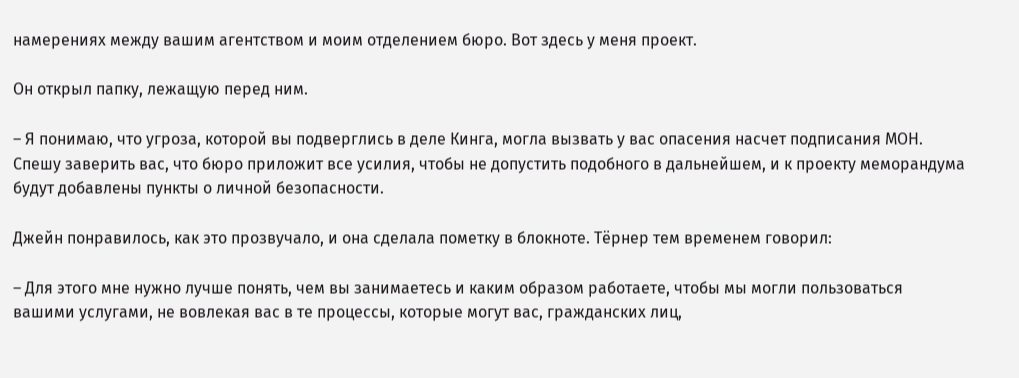намерениях между вашим агентством и моим отделением бюро. Вот здесь у меня проект.

Он открыл папку, лежащую перед ним.

– Я понимаю, что угроза, которой вы подверглись в деле Кинга, могла вызвать у вас опасения насчет подписания МОН. Спешу заверить вас, что бюро приложит все усилия, чтобы не допустить подобного в дальнейшем, и к проекту меморандума будут добавлены пункты о личной безопасности.

Джейн понравилось, как это прозвучало, и она сделала пометку в блокноте. Тёрнер тем временем говорил:

– Для этого мне нужно лучше понять, чем вы занимаетесь и каким образом работаете, чтобы мы могли пользоваться вашими услугами, не вовлекая вас в те процессы, которые могут вас, гражданских лиц,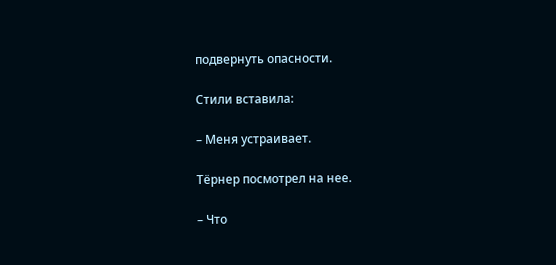подвернуть опасности.

Стили вставила:

– Меня устраивает.

Тёрнер посмотрел на нее.

– Что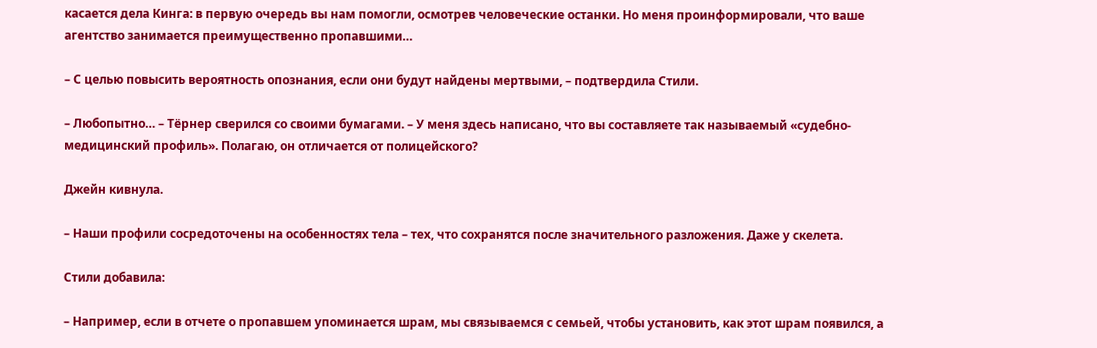касается дела Кинга: в первую очередь вы нам помогли, осмотрев человеческие останки. Но меня проинформировали, что ваше агентство занимается преимущественно пропавшими…

– С целью повысить вероятность опознания, если они будут найдены мертвыми, – подтвердила Стили.

– Любопытно… – Тёрнер сверился со своими бумагами. – У меня здесь написано, что вы составляете так называемый «судебно-медицинский профиль». Полагаю, он отличается от полицейского?

Джейн кивнула.

– Наши профили сосредоточены на особенностях тела – тех, что сохранятся после значительного разложения. Даже у скелета.

Стили добавила:

– Например, если в отчете о пропавшем упоминается шрам, мы связываемся с семьей, чтобы установить, как этот шрам появился, а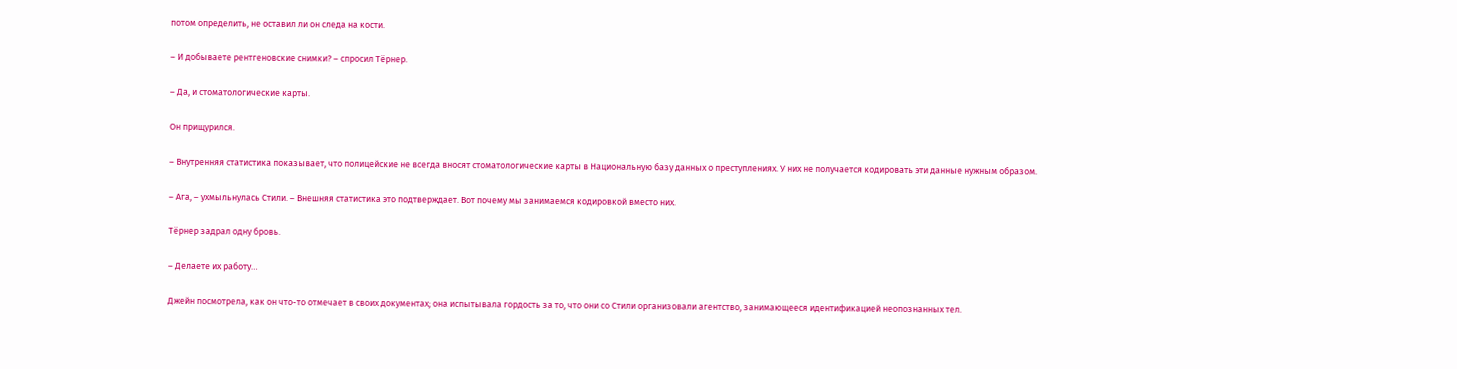потом определить, не оставил ли он следа на кости.

– И добываете рентгеновские снимки? – спросил Тёрнер.

– Да, и стоматологические карты.

Он прищурился.

– Внутренняя статистика показывает, что полицейские не всегда вносят стоматологические карты в Национальную базу данных о преступлениях. У них не получается кодировать эти данные нужным образом.

– Ага, – ухмыльнулась Стили. – Внешняя статистика это подтверждает. Вот почему мы занимаемся кодировкой вместо них.

Тёрнер задрал одну бровь.

– Делаете их работу…

Джейн посмотрела, как он что-то отмечает в своих документах; она испытывала гордость за то, что они со Стили организовали агентство, занимающееся идентификацией неопознанных тел.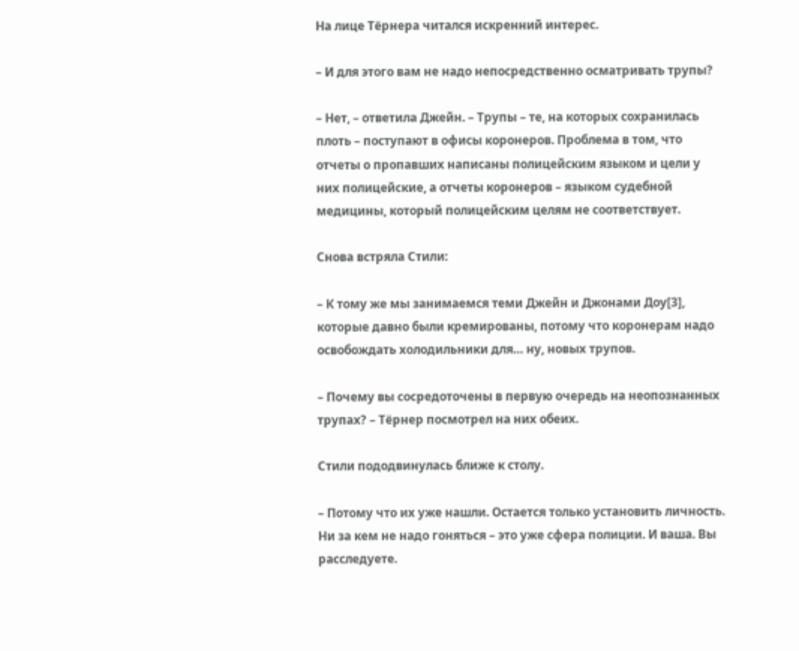На лице Тёрнера читался искренний интерес.

– И для этого вам не надо непосредственно осматривать трупы?

– Нет, – ответила Джейн. – Трупы – те, на которых сохранилась плоть – поступают в офисы коронеров. Проблема в том, что отчеты о пропавших написаны полицейским языком и цели у них полицейские, а отчеты коронеров – языком судебной медицины, который полицейским целям не соответствует.

Снова встряла Стили:

– К тому же мы занимаемся теми Джейн и Джонами Доу[3], которые давно были кремированы, потому что коронерам надо освобождать холодильники для… ну, новых трупов.

– Почему вы сосредоточены в первую очередь на неопознанных трупах? – Тёрнер посмотрел на них обеих.

Стили пододвинулась ближе к столу.

– Потому что их уже нашли. Остается только установить личность. Ни за кем не надо гоняться – это уже сфера полиции. И ваша. Вы расследуете.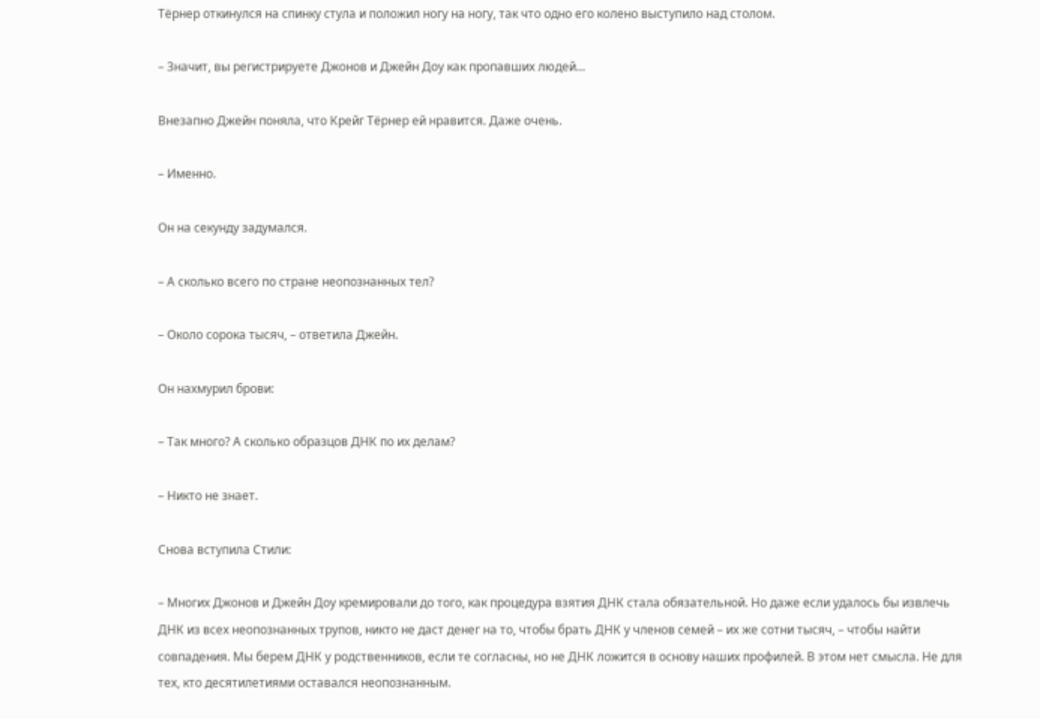Тёрнер откинулся на спинку стула и положил ногу на ногу, так что одно его колено выступило над столом.

– Значит, вы регистрируете Джонов и Джейн Доу как пропавших людей…

Внезапно Джейн поняла, что Крейг Тёрнер ей нравится. Даже очень.

– Именно.

Он на секунду задумался.

– А сколько всего по стране неопознанных тел?

– Около сорока тысяч, – ответила Джейн.

Он нахмурил брови:

– Так много? А сколько образцов ДНК по их делам?

– Никто не знает.

Снова вступила Стили:

– Многих Джонов и Джейн Доу кремировали до того, как процедура взятия ДНК стала обязательной. Но даже если удалось бы извлечь ДНК из всех неопознанных трупов, никто не даст денег на то, чтобы брать ДНК у членов семей – их же сотни тысяч, – чтобы найти совпадения. Мы берем ДНК у родственников, если те согласны, но не ДНК ложится в основу наших профилей. В этом нет смысла. Не для тех, кто десятилетиями оставался неопознанным.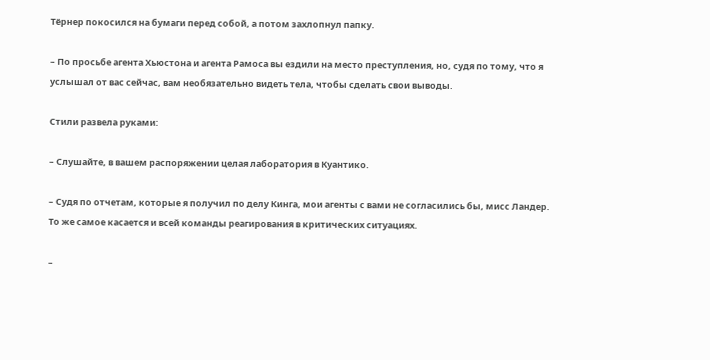Тёрнер покосился на бумаги перед собой, а потом захлопнул папку.

– По просьбе агента Хьюстона и агента Рамоса вы ездили на место преступления, но, судя по тому, что я услышал от вас сейчас, вам необязательно видеть тела, чтобы сделать свои выводы.

Стили развела руками:

– Слушайте, в вашем распоряжении целая лаборатория в Куантико.

– Судя по отчетам, которые я получил по делу Кинга, мои агенты с вами не согласились бы, мисс Ландер. То же самое касается и всей команды реагирования в критических ситуациях.

–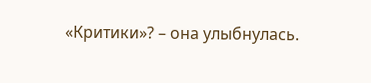«Критики»? – она улыбнулась.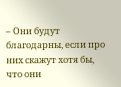– Они будут благодарны, если про них скажут хотя бы, что они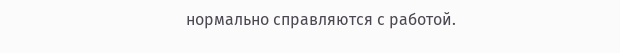нормально справляются с работой.